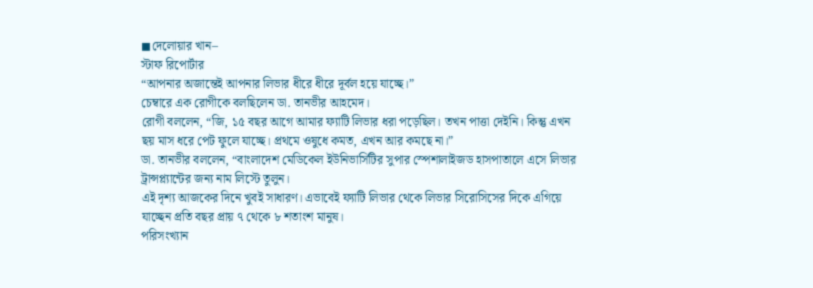◼দেলোয়ার খান–
স্টাফ রিপোর্টার
“আপনার অজান্তেই আপনার লিভার ধীরে ধীরে দূর্বল হয়ে যাচ্ছে।”
চেম্বারে এক রোগীকে বলছিলেন ডা. তানভীর আহমেদ।
রোগী বললেন, “জি, ১৫ বছর আগে আমার ফ্যাটি লিভার ধরা পড়েছিল। তখন পাত্তা দেইনি। কিন্তু এখন ছয় মাস ধরে পেট ফুলে যাচ্ছে। প্রথমে ওষুধে কমত, এখন আর কমছে না।”
ডা. তানভীর বললেন, “বাংলাদেশ মেডিকেল ইউনিভার্সিটির সুপার স্পেশালাইজড হাসপাতালে এসে লিভার ট্রান্সপ্ল্যান্টের জন্য নাম লিস্টে তুলুন।
এই দৃশ্য আজকের দিনে খুবই সাধারণ। এভাবেই ফ্যাটি লিভার থেকে লিভার সিরোসিসের দিকে এগিয়ে যাচ্ছেন প্রতি বছর প্রায় ৭ থেকে ৮ শতাংশ মানুষ।
পরিসংখ্যান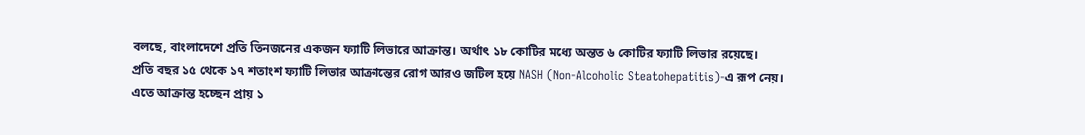বলছে, বাংলাদেশে প্রতি তিনজনের একজন ফ্যাটি লিভারে আক্রান্ত। অর্থাৎ ১৮ কোটির মধ্যে অন্তত ৬ কোটির ফ্যাটি লিভার রয়েছে।
প্রতি বছর ১৫ থেকে ১৭ শতাংশ ফ্যাটি লিভার আক্রান্তের রোগ আরও জটিল হয়ে NASH (Non-Alcoholic Steatohepatitis)-এ রূপ নেয়। এতে আক্রান্ত হচ্ছেন প্রায় ১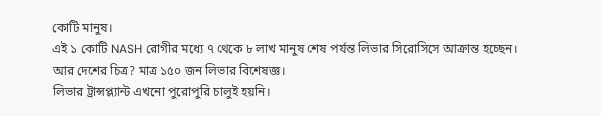কোটি মানুষ।
এই ১ কোটি NASH রোগীর মধ্যে ৭ থেকে ৮ লাখ মানুষ শেষ পর্যন্ত লিভার সিরোসিসে আক্রান্ত হচ্ছেন।
আর দেশের চিত্র? মাত্র ১৫০ জন লিভার বিশেষজ্ঞ।
লিভার ট্রান্সপ্ল্যান্ট এখনো পুরোপুরি চালুই হয়নি।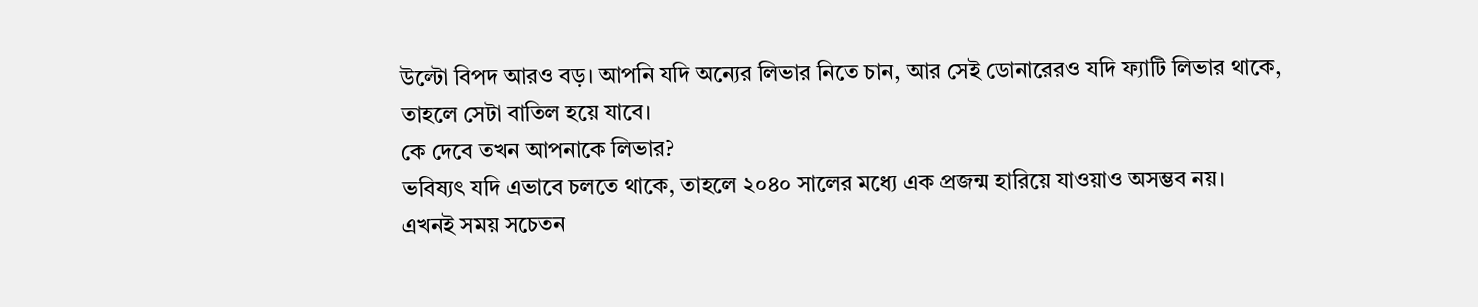উল্টো বিপদ আরও বড়। আপনি যদি অন্যের লিভার নিতে চান, আর সেই ডোনারেরও যদি ফ্যাটি লিভার থাকে, তাহলে সেটা বাতিল হয়ে যাবে।
কে দেবে তখন আপনাকে লিভার?
ভবিষ্যৎ যদি এভাবে চলতে থাকে, তাহলে ২০৪০ সালের মধ্যে এক প্রজন্ম হারিয়ে যাওয়াও অসম্ভব নয়।
এখনই সময় সচেতন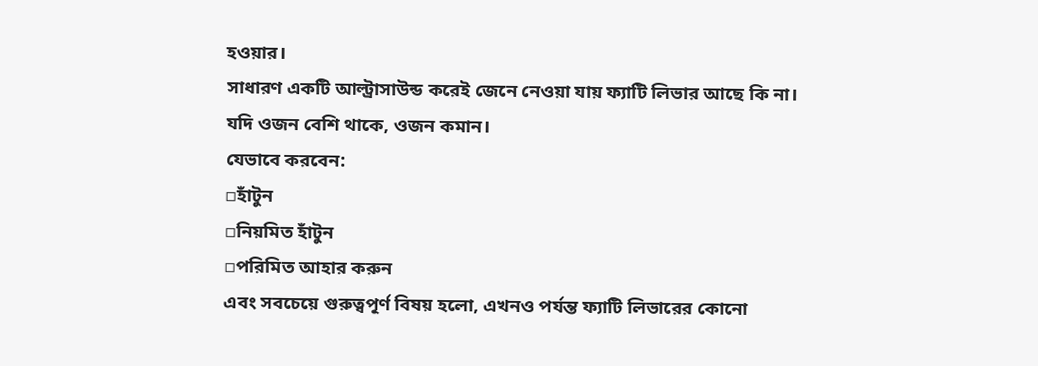হওয়ার।
সাধারণ একটি আল্ট্রাসাউন্ড করেই জেনে নেওয়া যায় ফ্যাটি লিভার আছে কি না।
যদি ওজন বেশি থাকে, ওজন কমান।
যেভাবে করবেন:
▫হাঁটুন
▫নিয়মিত হাঁটুন
▫পরিমিত আহার করুন
এবং সবচেয়ে গুরুত্বপূর্ণ বিষয় হলো, এখনও পর্যন্ত ফ্যাটি লিভারের কোনো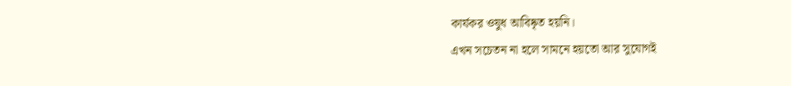কার্যকর ওষুধ আবিষ্কৃত হয়নি।
এখন সচেতন না হলে সামনে হয়তো আর সুযোগই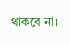থাকবে না।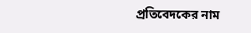প্রতিবেদকের নাম